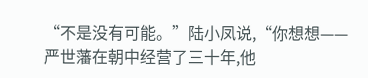“不是没有可能。”陆小凤说,“你想想——严世藩在朝中经营了三十年,他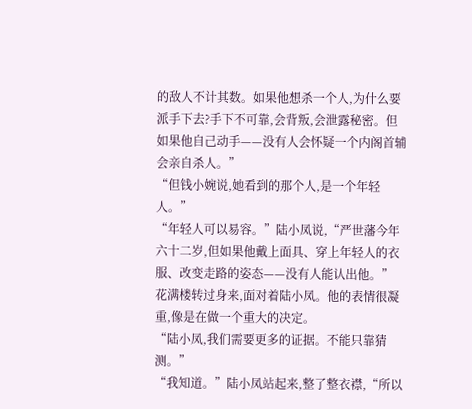的敌人不计其数。如果他想杀一个人,为什么要派手下去?手下不可靠,会背叛,会泄露秘密。但如果他自己动手——没有人会怀疑一个内阁首辅会亲自杀人。”
“但钱小婉说,她看到的那个人,是一个年轻人。”
“年轻人可以易容。”陆小凤说,“严世藩今年六十二岁,但如果他戴上面具、穿上年轻人的衣服、改变走路的姿态——没有人能认出他。”
花满楼转过身来,面对着陆小凤。他的表情很凝重,像是在做一个重大的决定。
“陆小凤,我们需要更多的证据。不能只靠猜测。”
“我知道。”陆小凤站起来,整了整衣襟,“所以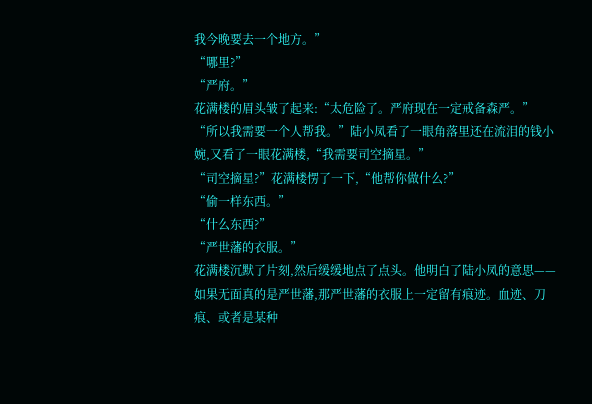我今晚要去一个地方。”
“哪里?”
“严府。”
花满楼的眉头皱了起来:“太危险了。严府现在一定戒备森严。”
“所以我需要一个人帮我。”陆小凤看了一眼角落里还在流泪的钱小婉,又看了一眼花满楼,“我需要司空摘星。”
“司空摘星?”花满楼愣了一下,“他帮你做什么?”
“偷一样东西。”
“什么东西?”
“严世藩的衣服。”
花满楼沉默了片刻,然后缓缓地点了点头。他明白了陆小凤的意思——如果无面真的是严世藩,那严世藩的衣服上一定留有痕迹。血迹、刀痕、或者是某种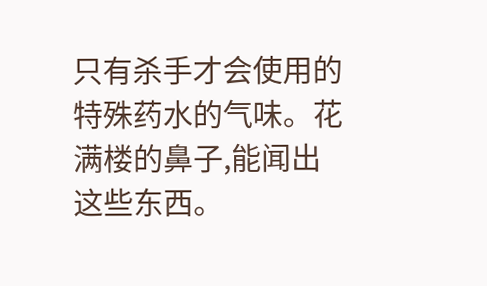只有杀手才会使用的特殊药水的气味。花满楼的鼻子,能闻出这些东西。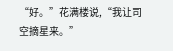“好。”花满楼说,“我让司空摘星来。”